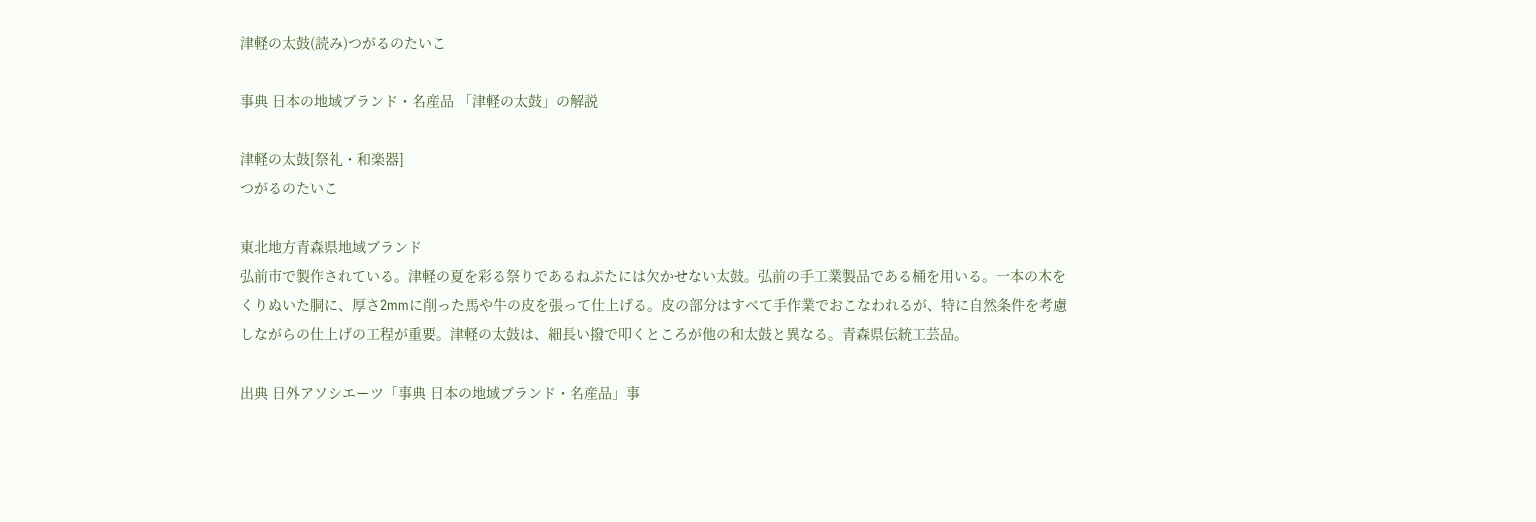津軽の太鼓(読み)つがるのたいこ

事典 日本の地域ブランド・名産品 「津軽の太鼓」の解説

津軽の太鼓[祭礼・和楽器]
つがるのたいこ

東北地方青森県地域ブランド
弘前市で製作されている。津軽の夏を彩る祭りであるねぷたには欠かせない太鼓。弘前の手工業製品である桶を用いる。一本の木をくりぬいた胴に、厚さ2mmに削った馬や牛の皮を張って仕上げる。皮の部分はすべて手作業でおこなわれるが、特に自然条件を考慮しながらの仕上げの工程が重要。津軽の太鼓は、細長い撥で叩くところが他の和太鼓と異なる。青森県伝統工芸品。

出典 日外アソシエーツ「事典 日本の地域ブランド・名産品」事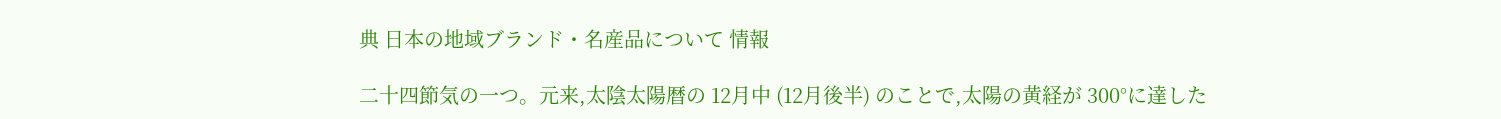典 日本の地域ブランド・名産品について 情報

二十四節気の一つ。元来,太陰太陽暦の 12月中 (12月後半) のことで,太陽の黄経が 300°に達した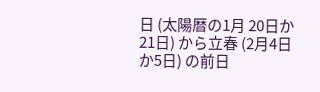日 (太陽暦の1月 20日か 21日) から立春 (2月4日か5日) の前日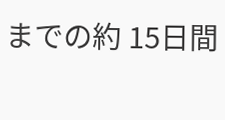までの約 15日間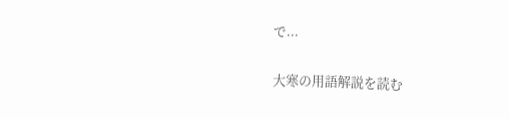で...

大寒の用語解説を読む